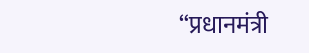“प्रधानमंत्री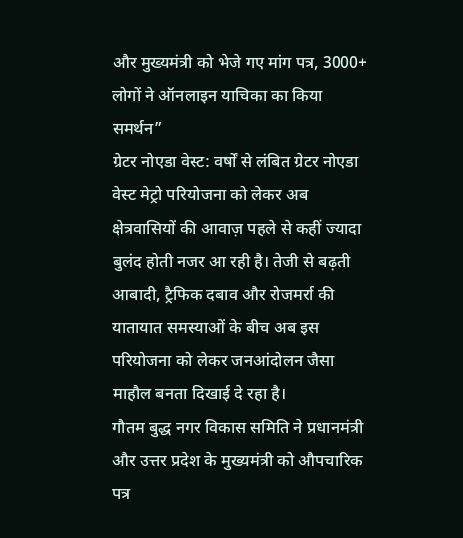और मुख्यमंत्री को भेजे गए मांग पत्र, 3000+ लोगों ने ऑनलाइन याचिका का किया समर्थन”
ग्रेटर नोएडा वेस्ट: वर्षों से लंबित ग्रेटर नोएडा वेस्ट मेट्रो परियोजना को लेकर अब क्षेत्रवासियों की आवाज़ पहले से कहीं ज्यादा बुलंद होती नजर आ रही है। तेजी से बढ़ती आबादी, ट्रैफिक दबाव और रोजमर्रा की यातायात समस्याओं के बीच अब इस परियोजना को लेकर जनआंदोलन जैसा माहौल बनता दिखाई दे रहा है।
गौतम बुद्ध नगर विकास समिति ने प्रधानमंत्री और उत्तर प्रदेश के मुख्यमंत्री को औपचारिक पत्र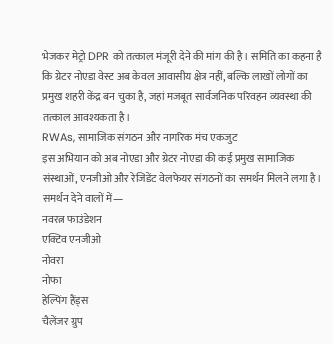भेजकर मेट्रो DPR को तत्काल मंजूरी देने की मांग की है। समिति का कहना है कि ग्रेटर नोएडा वेस्ट अब केवल आवासीय क्षेत्र नहीं, बल्कि लाखों लोगों का प्रमुख शहरी केंद्र बन चुका है, जहां मजबूत सार्वजनिक परिवहन व्यवस्था की तत्काल आवश्यकता है।
RWAs, सामाजिक संगठन और नागरिक मंच एकजुट
इस अभियान को अब नोएडा और ग्रेटर नोएडा की कई प्रमुख सामाजिक संस्थाओं, एनजीओ और रेजिडेंट वेलफेयर संगठनों का समर्थन मिलने लगा है।
समर्थन देने वालों में—
नवरत्न फाउंडेशन
एक्टिव एनजीओ
नोवरा
नोफा
हेल्पिंग हैंड्स
चैलेंजर ग्रुप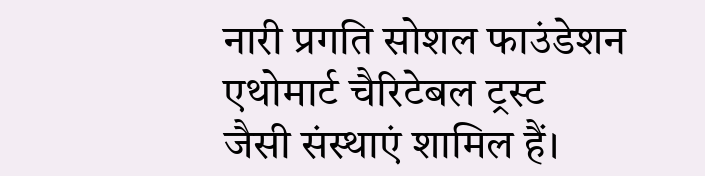नारी प्रगति सोशल फाउंडेशन
एथोमार्ट चैरिटेबल ट्रस्ट
जैसी संस्थाएं शामिल हैं।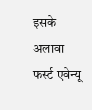इसके अलावा फर्स्ट एवेन्यू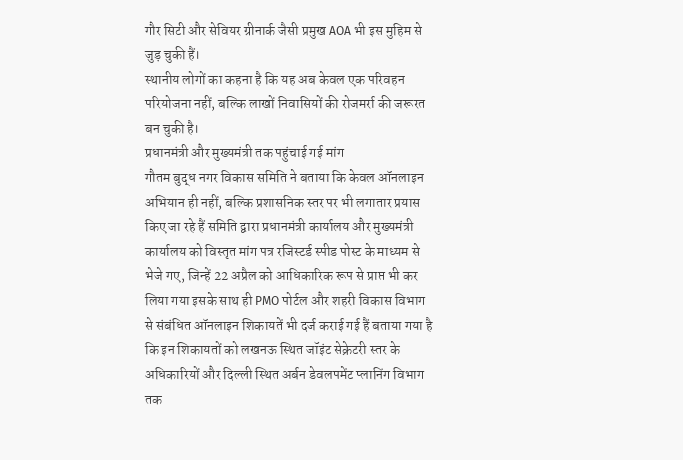गौर सिटी और सेवियर ग्रीनार्क जैसी प्रमुख AOA भी इस मुहिम से जुड़ चुकी हैं।
स्थानीय लोगों का कहना है कि यह अब केवल एक परिवहन परियोजना नहीं, बल्कि लाखों निवासियों की रोजमर्रा की जरूरत बन चुकी है।
प्रधानमंत्री और मुख्यमंत्री तक पहुंचाई गई मांग
गौतम बुद्ध नगर विकास समिति ने बताया कि केवल ऑनलाइन अभियान ही नहीं, बल्कि प्रशासनिक स्तर पर भी लगातार प्रयास किए जा रहे हैं समिति द्वारा प्रधानमंत्री कार्यालय और मुख्यमंत्री कार्यालय को विस्तृत मांग पत्र रजिस्टर्ड स्पीड पोस्ट के माध्यम से भेजे गए, जिन्हें 22 अप्रैल को आधिकारिक रूप से प्राप्त भी कर लिया गया इसके साथ ही PMO पोर्टल और शहरी विकास विभाग से संबंधित ऑनलाइन शिकायतें भी दर्ज कराई गई हैं बताया गया है कि इन शिकायतों को लखनऊ स्थित जॉइंट सेक्रेटरी स्तर के अधिकारियों और दिल्ली स्थित अर्बन डेवलपमेंट प्लानिंग विभाग तक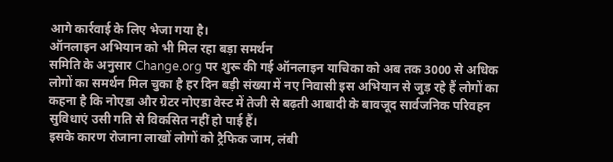आगे कार्रवाई के लिए भेजा गया है।
ऑनलाइन अभियान को भी मिल रहा बड़ा समर्थन
समिति के अनुसार Change.org पर शुरू की गई ऑनलाइन याचिका को अब तक 3000 से अधिक लोगों का समर्थन मिल चुका है हर दिन बड़ी संख्या में नए निवासी इस अभियान से जुड़ रहे हैं लोगों का कहना है कि नोएडा और ग्रेटर नोएडा वेस्ट में तेजी से बढ़ती आबादी के बावजूद सार्वजनिक परिवहन सुविधाएं उसी गति से विकसित नहीं हो पाई हैं।
इसके कारण रोजाना लाखों लोगों को ट्रैफिक जाम, लंबी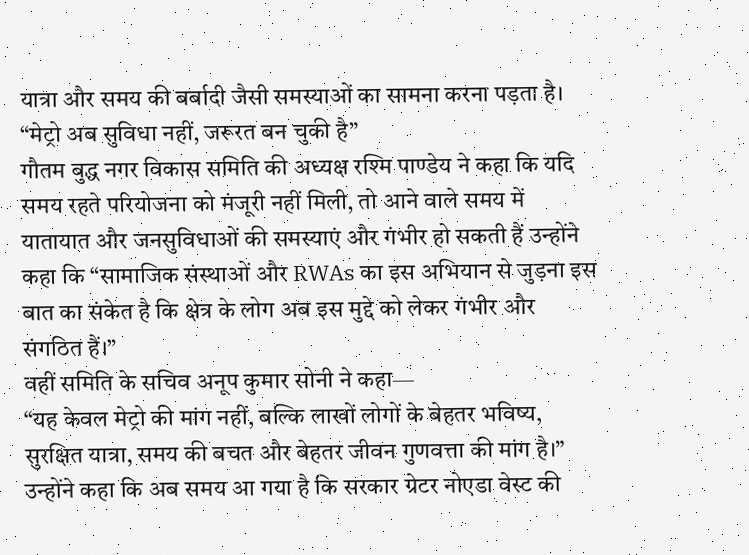यात्रा और समय की बर्बादी जैसी समस्याओं का सामना करना पड़ता है।
“मेट्रो अब सुविधा नहीं, जरूरत बन चुकी है”
गौतम बुद्ध नगर विकास समिति की अध्यक्ष रश्मि पाण्डेय ने कहा कि यदि समय रहते परियोजना को मंजूरी नहीं मिली, तो आने वाले समय में यातायात और जनसुविधाओं की समस्याएं और गंभीर हो सकती हैं उन्होंने कहा कि “सामाजिक संस्थाओं और RWAs का इस अभियान से जुड़ना इस बात का संकेत है कि क्षेत्र के लोग अब इस मुद्दे को लेकर गंभीर और संगठित हैं।”
वहीं समिति के सचिव अनूप कुमार सोनी ने कहा—
“यह केवल मेट्रो की मांग नहीं, बल्कि लाखों लोगों के बेहतर भविष्य, सुरक्षित यात्रा, समय की बचत और बेहतर जीवन गुणवत्ता की मांग है।”
उन्होंने कहा कि अब समय आ गया है कि सरकार ग्रेटर नोएडा वेस्ट की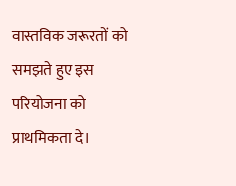वास्तविक जरूरतों को समझते हुए इस परियोजना को प्राथमिकता दे।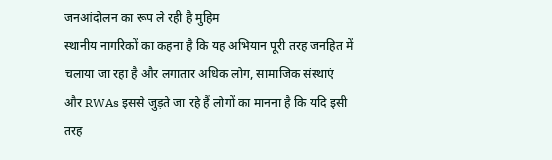जनआंदोलन का रूप ले रही है मुहिम
स्थानीय नागरिकों का कहना है कि यह अभियान पूरी तरह जनहित में चलाया जा रहा है और लगातार अधिक लोग, सामाजिक संस्थाएं और RWAs इससे जुड़ते जा रहे हैं लोगों का मानना है कि यदि इसी तरह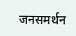जनसमर्थन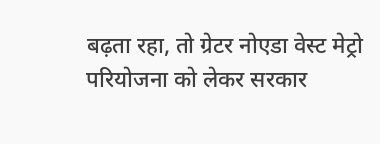बढ़ता रहा, तो ग्रेटर नोएडा वेस्ट मेट्रो परियोजना को लेकर सरकार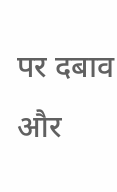पर दबाव और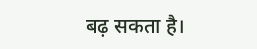बढ़ सकता है।